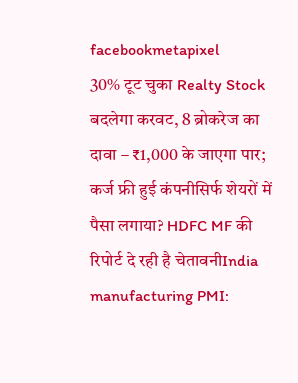facebookmetapixel
30% टूट चुका Realty Stock बदलेगा करवट, 8 ब्रोकरेज का दावा – ₹1,000 के जाएगा पार; कर्ज फ्री हुई कंपनीसिर्फ शेयरों में पैसा लगाया? HDFC MF की रिपोर्ट दे रही है चेतावनीIndia manufacturing PMI: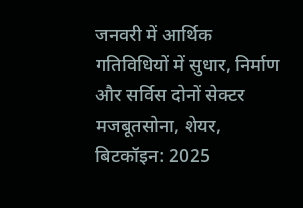जनवरी में आर्थिक गतिविधियों में सुधार, निर्माण और सर्विस दोनों सेक्टर मजबूतसोना, शेयर, बिटकॉइन: 2025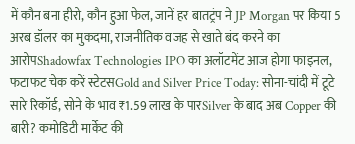में कौन बना हीरो, कौन हुआ फेल, जानें हर बातट्रंप ने JP Morgan पर किया 5 अरब डॉलर का मुकदमा, राजनीतिक वजह से खाते बंद करने का आरोपShadowfax Technologies IPO का अलॉटमेंट आज होगा फाइनल, फटाफट चेक करें स्टेटसGold and Silver Price Today: सोना-चांदी में टूटे सारे रिकॉर्ड, सोने के भाव ₹1.59 लाख के पारSilver के बाद अब Copper की बारी? कमोडिटी मार्केट की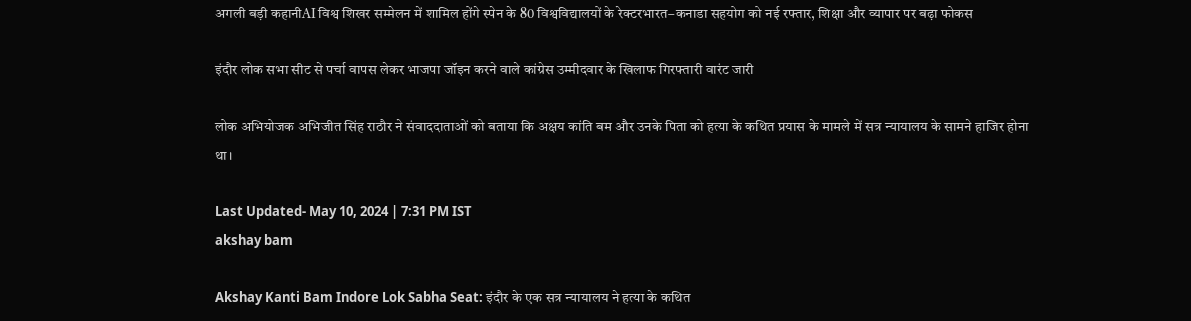अगली बड़ी कहानीAI विश्व शिखर सम्मेलन में शामिल होंगे स्पेन के 80 विश्वविद्यालयों के रेक्टरभारत–कनाडा सहयोग को नई रफ्तार, शिक्षा और व्यापार पर बढ़ा फोकस

इंदौर लोक सभा सीट से पर्चा वापस लेकर भाजपा जॉइन करने वाले कांग्रेस उम्मीदवार के खिलाफ गिरफ्तारी वारंट जारी

लोक अभियोजक अभिजीत सिंह राठौर ने संवाददाताओं को बताया कि अक्षय कांति बम और उनके पिता को हत्या के कथित प्रयास के मामले में सत्र न्यायालय के सामने हाजिर होना था।

Last Updated- May 10, 2024 | 7:31 PM IST
akshay bam

Akshay Kanti Bam Indore Lok Sabha Seat: इंदौर के एक सत्र न्यायालय ने हत्या के कथित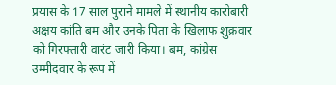प्रयास के 17 साल पुराने मामले में स्थानीय कारोबारी अक्षय कांति बम और उनके पिता के खिलाफ शुक्रवार को गिरफ्तारी वारंट जारी किया। बम, कांग्रेस उम्मीदवार के रूप में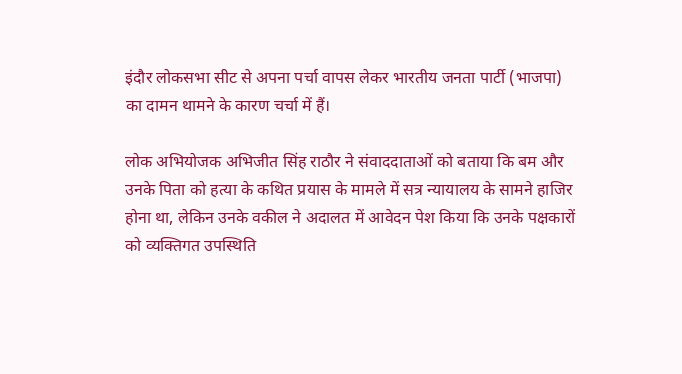इंदौर लोकसभा सीट से अपना पर्चा वापस लेकर भारतीय जनता पार्टी (भाजपा) का दामन थामने के कारण चर्चा में हैं।

लोक अभियोजक अभिजीत सिंह राठौर ने संवाददाताओं को बताया कि बम और उनके पिता को हत्या के कथित प्रयास के मामले में सत्र न्यायालय के सामने हाजिर होना था, लेकिन उनके वकील ने अदालत में आवेदन पेश किया कि उनके पक्षकारों को व्यक्तिगत उपस्थिति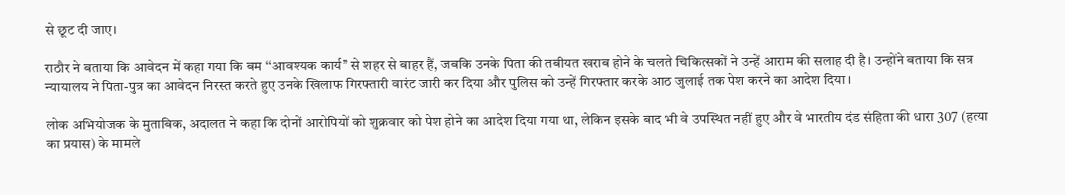से छूट दी जाए।

राठौर ने बताया कि आवेदन में कहा गया कि बम ‘‘आवश्यक कार्य’’ से शहर से बाहर हैं, जबकि उनके पिता की तबीयत खराब होने के चलते चिकित्सकों ने उन्हें आराम की सलाह दी है। उन्होंने बताया कि सत्र न्यायालय ने पिता-पुत्र का आवेदन निरस्त करते हुए उनके खिलाफ गिरफ्तारी वारंट जारी कर दिया और पुलिस को उन्हें गिरफ्तार करके आठ जुलाई तक पेश करने का आदेश दिया।

लोक अभियोजक के मुताबिक, अदालत ने कहा कि दोनों आरोपियों को शुक्रवार को पेश होने का आदेश दिया गया था, लेकिन इसके बाद भी वे उपस्थित नहीं हुए और वे भारतीय दंड संहिता की धारा 307 (हत्या का प्रयास) के मामले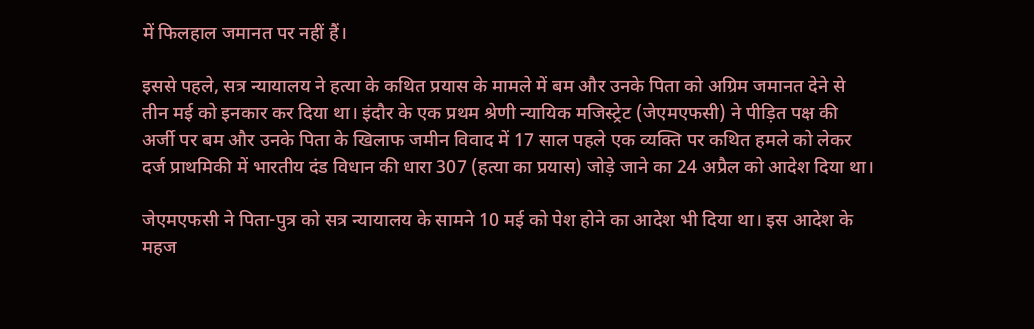में फिलहाल जमानत पर नहीं हैं।

इससे पहले, सत्र न्यायालय ने हत्या के कथित प्रयास के मामले में बम और उनके पिता को अग्रिम जमानत देने से तीन मई को इनकार कर दिया था। इंदौर के एक प्रथम श्रेणी न्यायिक मजिस्ट्रेट (जेएमएफसी) ने पीड़ित पक्ष की अर्जी पर बम और उनके पिता के खिलाफ जमीन विवाद में 17 साल पहले एक व्यक्ति पर कथित हमले को लेकर दर्ज प्राथमिकी में भारतीय दंड विधान की धारा 307 (हत्या का प्रयास) जोड़े जाने का 24 अप्रैल को आदेश दिया था।

जेएमएफसी ने पिता-पुत्र को सत्र न्यायालय के सामने 10 मई को पेश होने का आदेश भी दिया था। इस आदेश के महज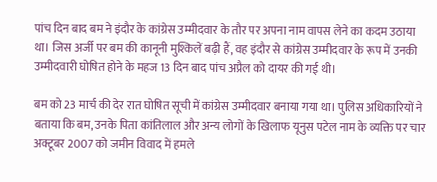पांच दिन बाद बम ने इंदौर के कांग्रेस उम्मीदवार के तौर पर अपना नाम वापस लेने का कदम उठाया था। जिस अर्जी पर बम की कानूनी मुश्किलें बढ़ी हैं, वह इंदौर से कांग्रेस उम्मीदवार के रूप में उनकी उम्मीदवारी घोषित होने के महज 13 दिन बाद पांच अप्रैल को दायर की गई थी।

बम को 23 मार्च की देर रात घोषित सूची में कांग्रेस उम्मीदवार बनाया गया था। पुलिस अधिकारियों ने बताया कि बम, उनके पिता कांतिलाल और अन्य लोगों के खिलाफ यूनुस पटेल नाम के व्यक्ति पर चार अक्टूबर 2007 को जमीन विवाद में हमले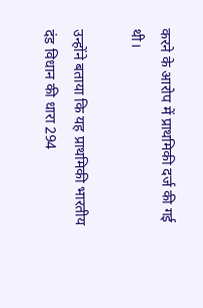करने के आरोप में प्राथमिकी दर्ज की गई थी।

उन्होंने बताया कि यह प्राथमिकी भारतीय दंड विधान की धारा 294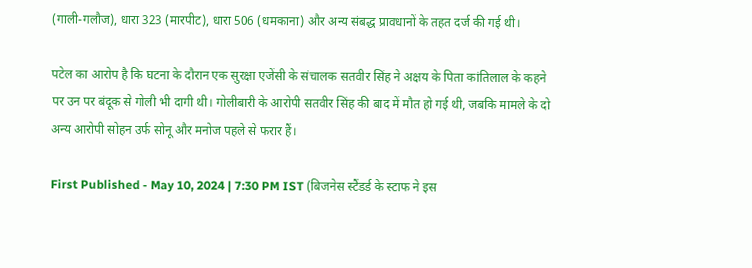(गाली-गलौज), धारा 323 (मारपीट), धारा 506 (धमकाना) और अन्य संबद्ध प्रावधानों के तहत दर्ज की गई थी।

पटेल का आरोप है कि घटना के दौरान एक सुरक्षा एजेंसी के संचालक सतवीर सिंह ने अक्षय के पिता कांतिलाल के कहने पर उन पर बंदूक से गोली भी दागी थी। गोलीबारी के आरोपी सतवीर सिंह की बाद में मौत हो गई थी, जबकि मामले के दो अन्य आरोपी सोहन उर्फ सोनू और मनोज पहले से फरार हैं।

First Published - May 10, 2024 | 7:30 PM IST (बिजनेस स्टैंडर्ड के स्टाफ ने इस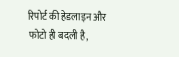रिपोर्ट की हेडलाइन और फोटो ही बदली है,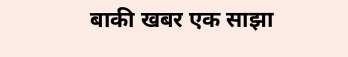बाकी खबर एक साझा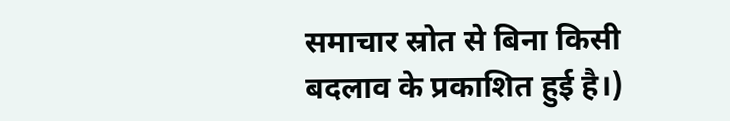समाचार स्रोत से बिना किसी बदलाव के प्रकाशित हुई है।)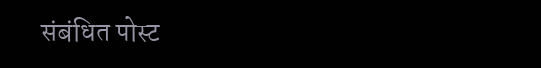संबंधित पोस्ट